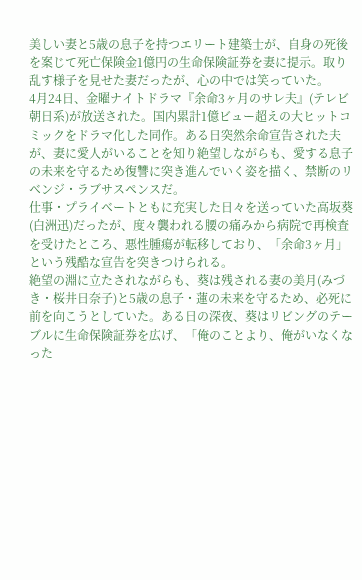美しい妻と5歳の息子を持つエリート建築士が、自身の死後を案じて死亡保険金1億円の生命保険証券を妻に提示。取り乱す様子を見せた妻だったが、心の中では笑っていた。
4月24日、金曜ナイトドラマ『余命3ヶ月のサレ夫』(テレビ朝日系)が放送された。国内累計1億ビュー超えの大ヒットコミックをドラマ化した同作。ある日突然余命宣告された夫が、妻に愛人がいることを知り絶望しながらも、愛する息子の未来を守るため復讐に突き進んでいく姿を描く、禁断のリベンジ・ラブサスペンスだ。
仕事・プライベートともに充実した日々を送っていた高坂葵(白洲迅)だったが、度々襲われる腰の痛みから病院で再検査を受けたところ、悪性腫瘍が転移しており、「余命3ヶ月」という残酷な宣告を突きつけられる。
絶望の淵に立たされながらも、葵は残される妻の美月(みづき・桜井日奈子)と5歳の息子・蓮の未来を守るため、必死に前を向こうとしていた。ある日の深夜、葵はリビングのテーブルに生命保険証券を広げ、「俺のことより、俺がいなくなった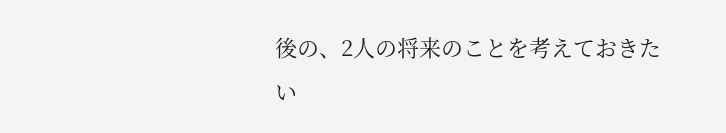後の、2人の将来のことを考えておきたい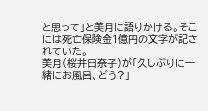と思って」と美月に語りかける。そこには死亡保険金1億円の文字が記されていた。
美月(桜井日奈子)が「久しぶりに一緒にお風呂、どう?」